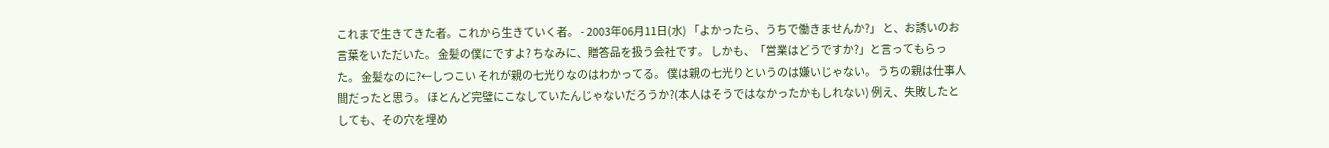これまで生きてきた者。これから生きていく者。 - 2003年06月11日(水) 「よかったら、うちで働きませんか?」 と、お誘いのお言葉をいただいた。 金髪の僕にですよ? ちなみに、贈答品を扱う会社です。 しかも、「営業はどうですか?」と言ってもらった。 金髪なのに?←しつこい それが親の七光りなのはわかってる。 僕は親の七光りというのは嫌いじゃない。 うちの親は仕事人間だったと思う。 ほとんど完璧にこなしていたんじゃないだろうか?(本人はそうではなかったかもしれない) 例え、失敗したとしても、その穴を埋め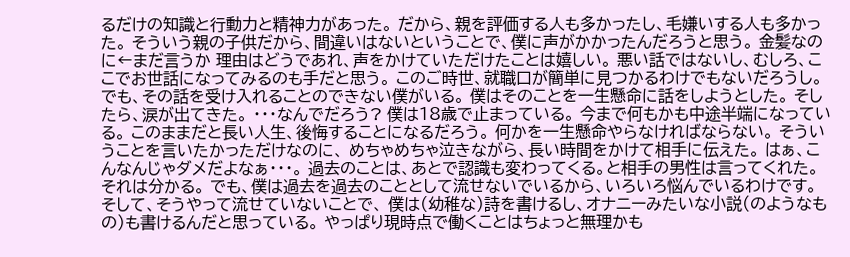るだけの知識と行動力と精神力があった。 だから、親を評価する人も多かったし、毛嫌いする人も多かった。 そういう親の子供だから、間違いはないということで、僕に声がかかったんだろうと思う。 金髪なのに←まだ言うか 理由はどうであれ、声をかけていただけたことは嬉しい。 悪い話ではないし、むしろ、ここでお世話になってみるのも手だと思う。 このご時世、就職口が簡単に見つかるわけでもないだろうし。 でも、その話を受け入れることのできない僕がいる。 僕はそのことを一生懸命に話をしようとした。 そしたら、涙が出てきた。 ・・・なんでだろう? 僕は18歳で止まっている。 今まで何もかも中途半端になっている。 このままだと長い人生、後悔することになるだろう。 何かを一生懸命やらなければならない。 そういうことを言いたかっただけなのに、 めちゃめちゃ泣きながら、長い時間をかけて相手に伝えた。 はぁ、こんなんじゃダメだよなぁ・・・。 過去のことは、あとで認識も変わってくる。と相手の男性は言ってくれた。 それは分かる。 でも、僕は過去を過去のこととして流せないでいるから、いろいろ悩んでいるわけです。 そして、そうやって流せていないことで、 僕は(幼稚な)詩を書けるし、オナニーみたいな小説(のようなもの)も書けるんだと思っている。 やっぱり現時点で働くことはちょっと無理かも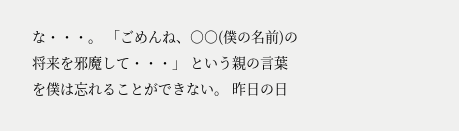な・・・。 「ごめんね、○○(僕の名前)の将来を邪魔して・・・」 という親の言葉を僕は忘れることができない。 昨日の日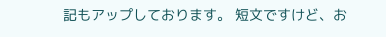記もアップしております。 短文ですけど、お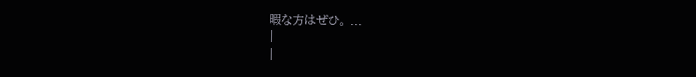暇な方はぜひ。 ...
|
|